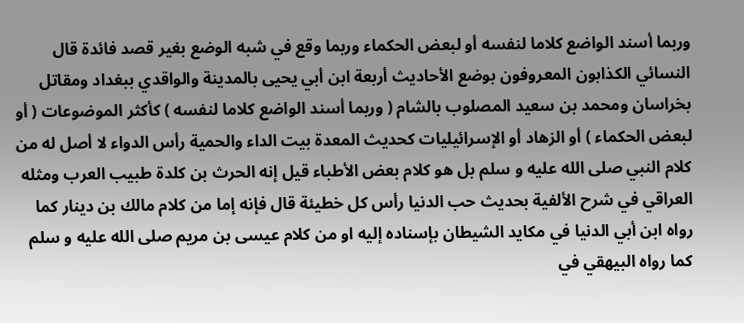وربما أسند الواضع كلاما لنفسه أو لبعض الحكماء وربما وقع في شبه الوضع بغير قصد فائدة قال النسائي الكذابون المعروفون بوضع الأحاديث أربعة ابن أبي يحيى بالمدينة والواقدي ببغداد ومقاتل بخراسان ومحمد بن سعيد المصلوب بالشام ( وربما أسند الواضع كلاما لنفسه ) كأكثر الموضوعات ( أو لبعض الحكماء ) أو الزهاد أو الإسرائيليات كحديث المعدة بيت الداء والحمية رأس الدواء لا أصل له من كلام النبي صلى الله عليه و سلم بل هو كلام بعض الأطباء قيل إنه الحرث بن كلدة طبيب العرب ومثله العراقي في شرح الألفية بحديث حب الدنيا رأس كل خطيئة قال فإنه إما من كلام مالك بن دينار كما رواه ابن أبي الدنيا في مكايد الشيطان بإسناده إليه او من كلام عيسى بن مريم صلى الله عليه و سلم كما رواه البيهقي في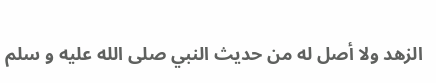الزهد ولا أصل له من حديث النبي صلى الله عليه و سلم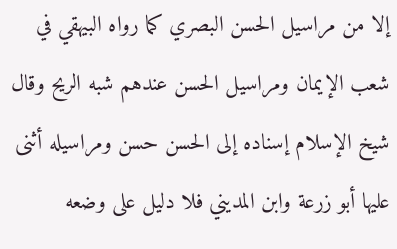إلا من مراسيل الحسن البصري كما رواه البيهقي في شعب الإيمان ومراسيل الحسن عندهم شبه الريح وقال شيخ الإسلام إسناده إلى الحسن حسن ومراسيله أثنى عليها أبو زرعة وابن المديني فلا دليل على وضعه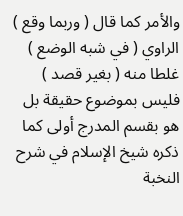والأمر كما قال ( وربما وقع ) الراوي ( في شبه الوضع ) غلطا منه ( بغير قصد ) فليس بموضوع حقيقة بل هو بقسم المدرج أولى كما ذكره شيخ الإسلام في شرح النخبة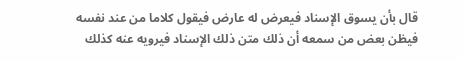قال بأن يسوق الإسناد فيعرض له عارض فيقول كلاما من عند نفسه فيظن بعض من سمعه أن ذلك متن ذلك الإسناد فيرويه عنه كذلك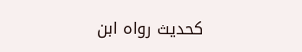كحديث رواه ابن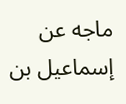ماجه عن إسماعيل بن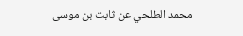محمد الطلحي عن ثابت بن موسى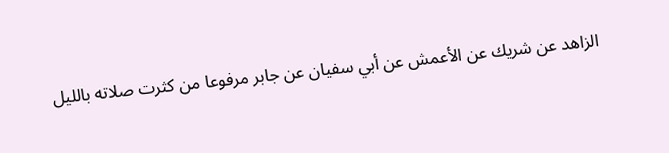الزاهد عن شريك عن الأعمش عن أبي سفيان عن جابر مرفوعا من كثرت صلاته بالليل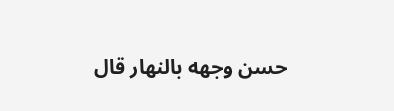حسن وجهه بالنهار قال